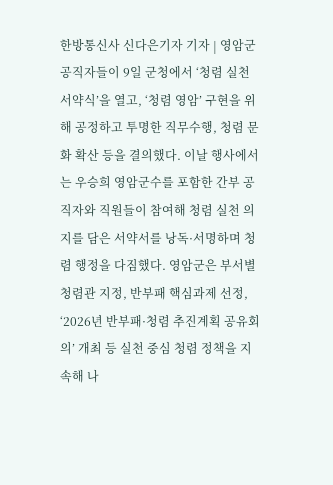한방통신사 신다은기자 기자 | 영암군 공직자들이 9일 군청에서 ‘청렴 실천 서약식’을 열고, ‘청렴 영암’ 구현을 위해 공정하고 투명한 직무수행, 청렴 문화 확산 등을 결의했다. 이날 행사에서는 우승희 영암군수를 포함한 간부 공직자와 직원들이 참여해 청렴 실천 의지를 담은 서약서를 낭독·서명하며 청렴 행정을 다짐했다. 영암군은 부서별 청렴관 지정, 반부패 핵심과제 선정, ‘2026년 반부패·청렴 추진계획 공유회의’ 개최 등 실천 중심 청렴 정책을 지속해 나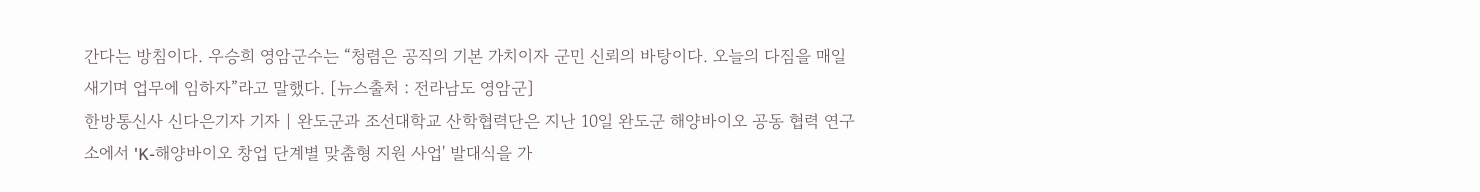간다는 방침이다. 우승희 영암군수는 “청렴은 공직의 기본 가치이자 군민 신뢰의 바탕이다. 오늘의 다짐을 매일 새기며 업무에 임하자”라고 말했다. [뉴스출처 : 전라남도 영암군]
한방통신사 신다은기자 기자 | 완도군과 조선대학교 산학협력단은 지난 10일 완도군 해양바이오 공동 협력 연구소에서 'K-해양바이오 창업 단계별 맞춤형 지원 사업' 발대식을 가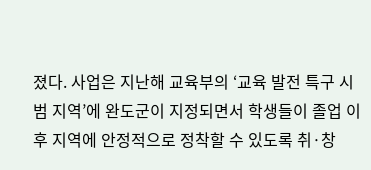졌다. 사업은 지난해 교육부의 ‘교육 발전 특구 시범 지역’에 완도군이 지정되면서 학생들이 졸업 이후 지역에 안정적으로 정착할 수 있도록 취·창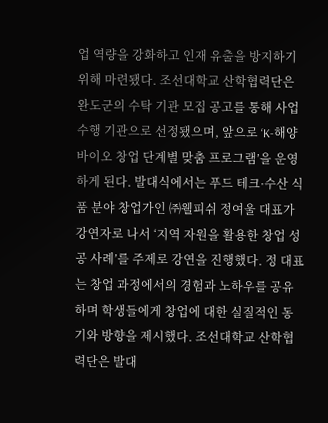업 역량을 강화하고 인재 유출을 방지하기 위해 마련됐다. 조선대학교 산학협력단은 완도군의 수탁 기관 모집 공고를 통해 사업 수행 기관으로 선정됐으며, 앞으로 ‘K-해양바이오 창업 단계별 맞춤 프로그램’을 운영하게 된다. 발대식에서는 푸드 테크·수산 식품 분야 창업가인 ㈜웰피쉬 정여울 대표가 강연자로 나서 ‘지역 자원을 활용한 창업 성공 사례’를 주제로 강연을 진행했다. 정 대표는 창업 과정에서의 경험과 노하우를 공유하며 학생들에게 창업에 대한 실질적인 동기와 방향을 제시했다. 조선대학교 산학협력단은 발대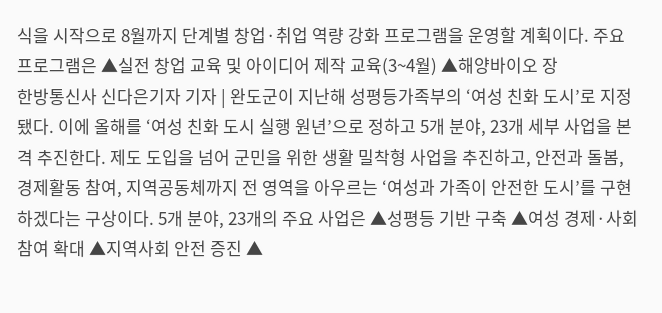식을 시작으로 8월까지 단계별 창업·취업 역량 강화 프로그램을 운영할 계획이다. 주요 프로그램은 ▲실전 창업 교육 및 아이디어 제작 교육(3~4월) ▲해양바이오 장
한방통신사 신다은기자 기자 | 완도군이 지난해 성평등가족부의 ‘여성 친화 도시’로 지정됐다. 이에 올해를 ‘여성 친화 도시 실행 원년’으로 정하고 5개 분야, 23개 세부 사업을 본격 추진한다. 제도 도입을 넘어 군민을 위한 생활 밀착형 사업을 추진하고, 안전과 돌봄, 경제활동 참여, 지역공동체까지 전 영역을 아우르는 ‘여성과 가족이 안전한 도시’를 구현하겠다는 구상이다. 5개 분야, 23개의 주요 사업은 ▲성평등 기반 구축 ▲여성 경제·사회 참여 확대 ▲지역사회 안전 증진 ▲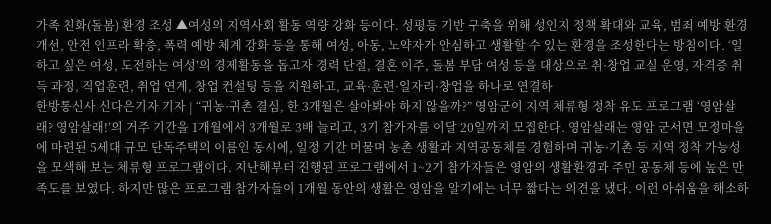가족 친화(돌봄) 환경 조성 ▲여성의 지역사회 활동 역량 강화 등이다. 성평등 기반 구축을 위해 성인지 정책 확대와 교육, 범죄 예방 환경 개선, 안전 인프라 확충, 폭력 예방 체계 강화 등을 통해 여성, 아동, 노약자가 안심하고 생활할 수 있는 환경을 조성한다는 방침이다. ‘일하고 싶은 여성, 도전하는 여성’의 경제활동을 돕고자 경력 단절, 결혼 이주, 돌봄 부담 여성 등을 대상으로 취·창업 교실 운영, 자격증 취득 과정, 직업훈련, 취업 연계, 창업 컨설팅 등을 지원하고, 교육·훈련·일자리·창업을 하나로 연결하
한방통신사 신다은기자 기자 | “귀농·귀촌 결심, 한 3개월은 살아봐야 하지 않을까?” 영암군이 지역 체류형 정착 유도 프로그램 ‘영암살래? 영암살래!’의 거주 기간을 1개월에서 3개월로 3배 늘리고, 3기 참가자를 이달 20일까지 모집한다. 영암살래는 영암 군서면 모정마을에 마련된 5세대 규모 단독주택의 이름인 동시에, 일정 기간 머물며 농촌 생활과 지역공동체를 경험하며 귀농·기촌 등 지역 정착 가능성을 모색해 보는 체류형 프로그램이다. 지난해부터 진행된 프로그램에서 1~2기 참가자들은 영암의 생활환경과 주민 공동체 등에 높은 만족도를 보였다. 하지만 많은 프로그램 참가자들이 1개월 동안의 생활은 영암을 알기에는 너무 짧다는 의견을 냈다. 이런 아쉬움을 해소하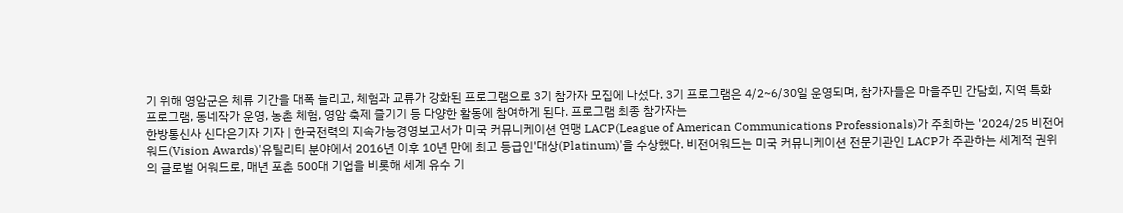기 위해 영암군은 체류 기간을 대폭 늘리고, 체험과 교류가 강화된 프로그램으로 3기 참가자 모집에 나섰다. 3기 프로그램은 4/2~6/30일 운영되며, 참가자들은 마을주민 간담회, 지역 특화 프로그램, 동네작가 운영, 농촌 체험, 영암 축제 즐기기 등 다양한 활동에 참여하게 된다. 프로그램 최종 참가자는
한방통신사 신다은기자 기자 | 한국전력의 지속가능경영보고서가 미국 커뮤니케이션 연맹 LACP(League of American Communications Professionals)가 주최하는 '2024/25 비전어워드(Vision Awards)'유틸리티 분야에서 2016년 이후 10년 만에 최고 등급인'대상(Platinum)'을 수상했다. 비전어워드는 미국 커뮤니케이션 전문기관인 LACP가 주관하는 세계적 권위의 글로벌 어워드로, 매년 포춘 500대 기업을 비롯해 세계 유수 기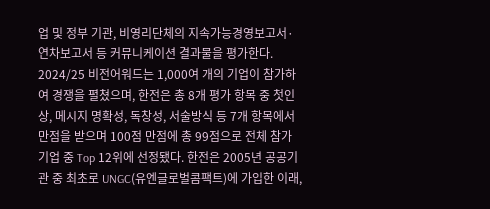업 및 정부 기관, 비영리단체의 지속가능경영보고서·연차보고서 등 커뮤니케이션 결과물을 평가한다. 2024/25 비전어워드는 1,000여 개의 기업이 참가하여 경쟁을 펼쳤으며, 한전은 총 8개 평가 항목 중 첫인상, 메시지 명확성, 독창성, 서술방식 등 7개 항목에서 만점을 받으며 100점 만점에 총 99점으로 전체 참가 기업 중 Top 12위에 선정됐다. 한전은 2005년 공공기관 중 최초로 UNGC(유엔글로벌콤팩트)에 가입한 이래,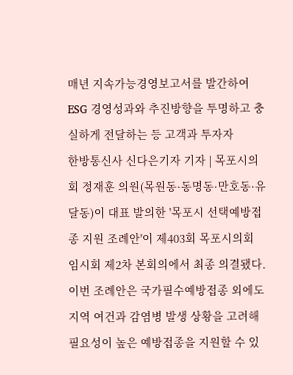매년 지속가능경영보고서를 발간하여 ESG 경영성과와 추진방향을 투명하고 충실하게 전달하는 등 고객과 투자자
한방통신사 신다은기자 기자 | 목포시의회 정재훈 의원(목원동·동명동·만호동·유달동)이 대표 발의한 '목포시 선택예방접종 지원 조례안'이 제403회 목포시의회 임시회 제2차 본회의에서 최종 의결됐다. 이번 조례안은 국가필수예방접종 외에도 지역 여건과 감염병 발생 상황을 고려해 필요성이 높은 예방접종을 지원할 수 있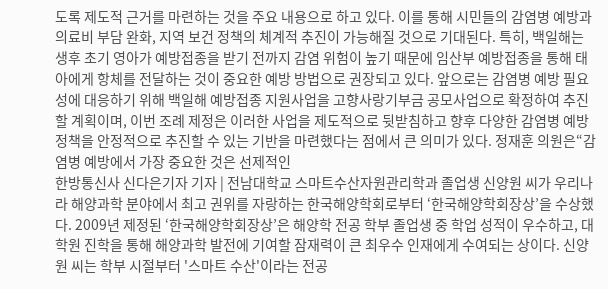도록 제도적 근거를 마련하는 것을 주요 내용으로 하고 있다. 이를 통해 시민들의 감염병 예방과 의료비 부담 완화, 지역 보건 정책의 체계적 추진이 가능해질 것으로 기대된다. 특히, 백일해는 생후 초기 영아가 예방접종을 받기 전까지 감염 위험이 높기 때문에 임산부 예방접종을 통해 태아에게 항체를 전달하는 것이 중요한 예방 방법으로 권장되고 있다. 앞으로는 감염병 예방 필요성에 대응하기 위해 백일해 예방접종 지원사업을 고향사랑기부금 공모사업으로 확정하여 추진할 계획이며, 이번 조례 제정은 이러한 사업을 제도적으로 뒷받침하고 향후 다양한 감염병 예방 정책을 안정적으로 추진할 수 있는 기반을 마련했다는 점에서 큰 의미가 있다. 정재훈 의원은“감염병 예방에서 가장 중요한 것은 선제적인
한방통신사 신다은기자 기자 | 전남대학교 스마트수산자원관리학과 졸업생 신양원 씨가 우리나라 해양과학 분야에서 최고 권위를 자랑하는 한국해양학회로부터 ‘한국해양학회장상’을 수상했다. 2009년 제정된 ‘한국해양학회장상’은 해양학 전공 학부 졸업생 중 학업 성적이 우수하고, 대학원 진학을 통해 해양과학 발전에 기여할 잠재력이 큰 최우수 인재에게 수여되는 상이다. 신양원 씨는 학부 시절부터 '스마트 수산'이라는 전공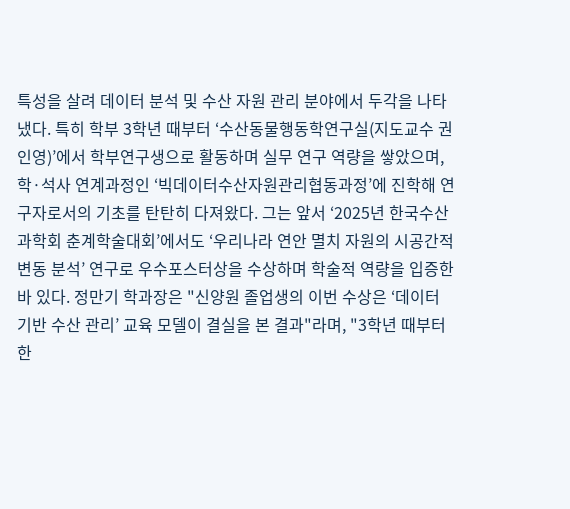특성을 살려 데이터 분석 및 수산 자원 관리 분야에서 두각을 나타냈다. 특히 학부 3학년 때부터 ‘수산동물행동학연구실(지도교수 권인영)’에서 학부연구생으로 활동하며 실무 연구 역량을 쌓았으며, 학·석사 연계과정인 ‘빅데이터수산자원관리협동과정’에 진학해 연구자로서의 기초를 탄탄히 다져왔다. 그는 앞서 ‘2025년 한국수산과학회 춘계학술대회’에서도 ‘우리나라 연안 멸치 자원의 시공간적 변동 분석’ 연구로 우수포스터상을 수상하며 학술적 역량을 입증한 바 있다. 정만기 학과장은 "신양원 졸업생의 이번 수상은 ‘데이터 기반 수산 관리’ 교육 모델이 결실을 본 결과"라며, "3학년 때부터
한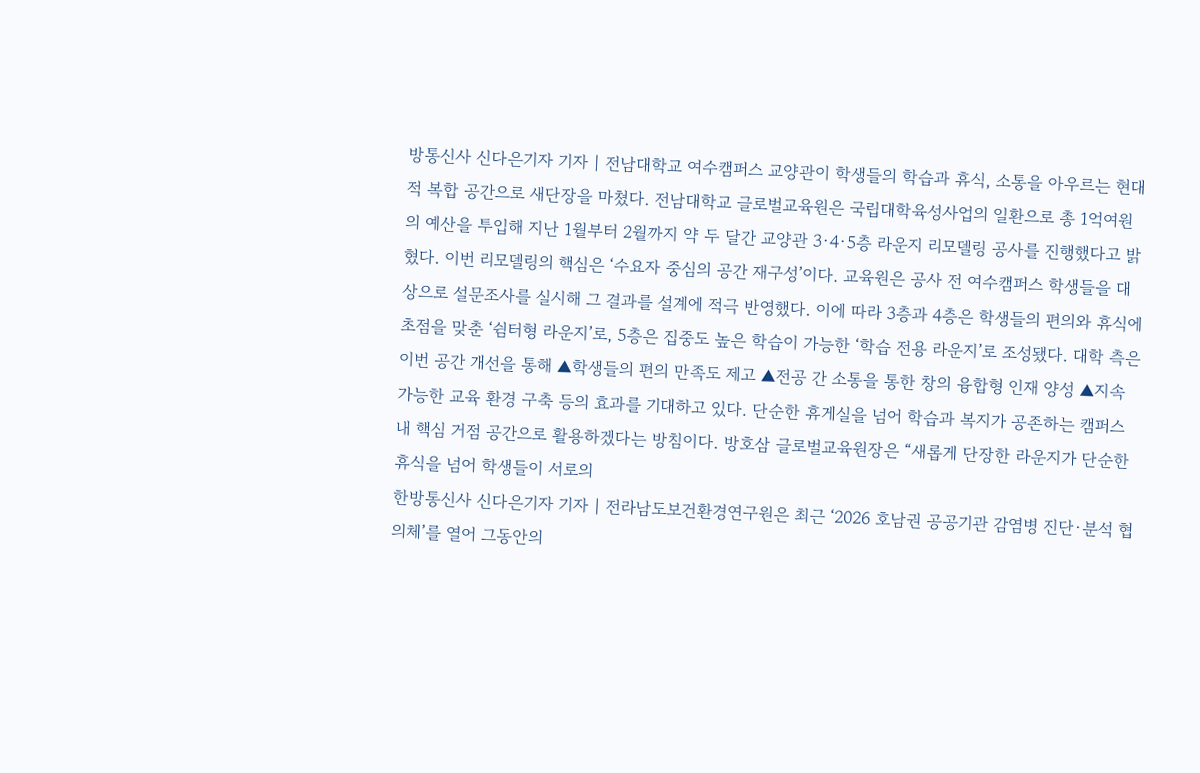방통신사 신다은기자 기자 | 전남대학교 여수캠퍼스 교양관이 학생들의 학습과 휴식, 소통을 아우르는 현대적 복합 공간으로 새단장을 마쳤다. 전남대학교 글로벌교육원은 국립대학육성사업의 일환으로 총 1억여원의 예산을 투입해 지난 1월부터 2월까지 약 두 달간 교양관 3·4·5층 라운지 리모델링 공사를 진행했다고 밝혔다. 이번 리모델링의 핵심은 ‘수요자 중심의 공간 재구성’이다. 교육원은 공사 전 여수캠퍼스 학생들을 대상으로 설문조사를 실시해 그 결과를 설계에 적극 반영했다. 이에 따라 3층과 4층은 학생들의 편의와 휴식에 초점을 맞춘 ‘쉼터형 라운지’로, 5층은 집중도 높은 학습이 가능한 ‘학습 전용 라운지’로 조성됐다. 대학 측은 이번 공간 개선을 통해 ▲학생들의 편의 만족도 제고 ▲전공 간 소통을 통한 창의 융합형 인재 양성 ▲지속 가능한 교육 환경 구축 등의 효과를 기대하고 있다. 단순한 휴게실을 넘어 학습과 복지가 공존하는 캠퍼스 내 핵심 거점 공간으로 활용하겠다는 방침이다. 방호삼 글로벌교육원장은 “새롭게 단장한 라운지가 단순한 휴식을 넘어 학생들이 서로의
한방통신사 신다은기자 기자 | 전라남도보건환경연구원은 최근 ‘2026 호남권 공공기관 감염병 진단·분석 협의체’를 열어 그동안의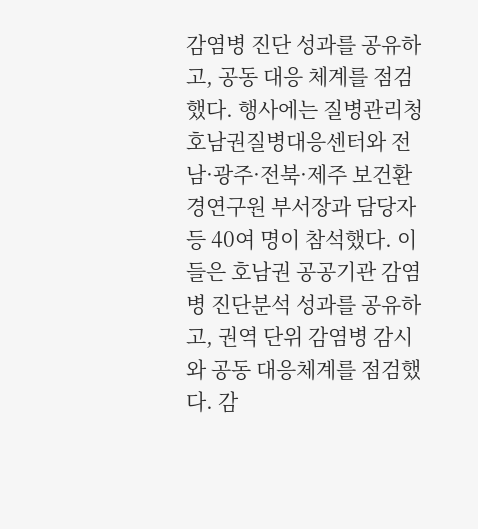감염병 진단 성과를 공유하고, 공동 대응 체계를 점검했다. 행사에는 질병관리청 호남권질병대응센터와 전남·광주·전북·제주 보건환경연구원 부서장과 담당자 등 40여 명이 참석했다. 이들은 호남권 공공기관 감염병 진단분석 성과를 공유하고, 권역 단위 감염병 감시와 공동 대응체계를 점검했다. 감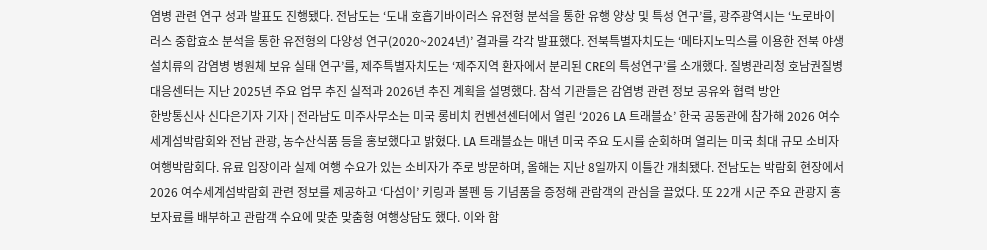염병 관련 연구 성과 발표도 진행됐다. 전남도는 ‘도내 호흡기바이러스 유전형 분석을 통한 유행 양상 및 특성 연구’를, 광주광역시는 ‘노로바이러스 중합효소 분석을 통한 유전형의 다양성 연구(2020~2024년)’ 결과를 각각 발표했다. 전북특별자치도는 ‘메타지노믹스를 이용한 전북 야생 설치류의 감염병 병원체 보유 실태 연구’를, 제주특별자치도는 ‘제주지역 환자에서 분리된 CRE의 특성연구’를 소개했다. 질병관리청 호남권질병대응센터는 지난 2025년 주요 업무 추진 실적과 2026년 추진 계획을 설명했다. 참석 기관들은 감염병 관련 정보 공유와 협력 방안
한방통신사 신다은기자 기자 | 전라남도 미주사무소는 미국 롱비치 컨벤션센터에서 열린 ‘2026 LA 트래블쇼’ 한국 공동관에 참가해 2026 여수세계섬박람회와 전남 관광, 농수산식품 등을 홍보했다고 밝혔다. LA 트래블쇼는 매년 미국 주요 도시를 순회하며 열리는 미국 최대 규모 소비자 여행박람회다. 유료 입장이라 실제 여행 수요가 있는 소비자가 주로 방문하며, 올해는 지난 8일까지 이틀간 개최됐다. 전남도는 박람회 현장에서 2026 여수세계섬박람회 관련 정보를 제공하고 ‘다섬이’ 키링과 볼펜 등 기념품을 증정해 관람객의 관심을 끌었다. 또 22개 시군 주요 관광지 홍보자료를 배부하고 관람객 수요에 맞춘 맞춤형 여행상담도 했다. 이와 함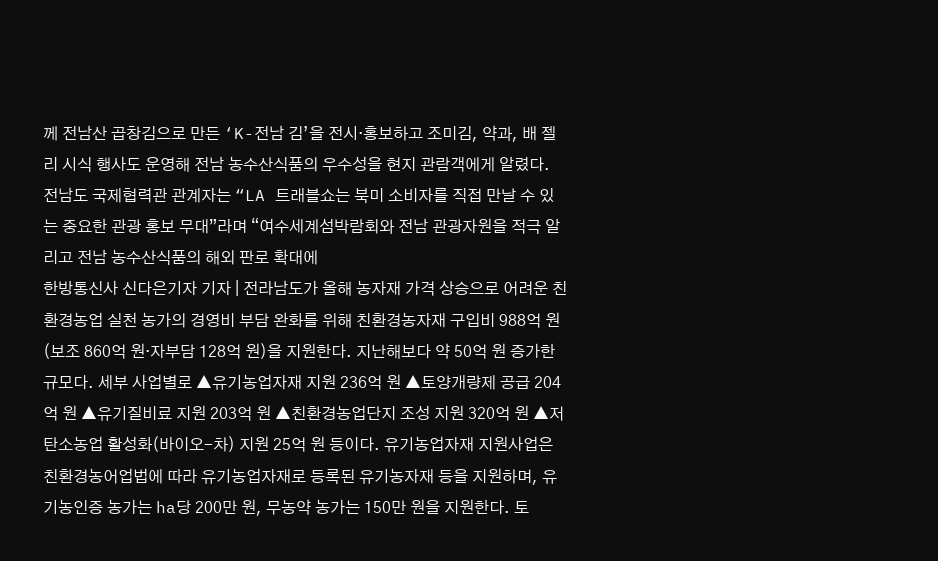께 전남산 곱창김으로 만든 ‘K-전남 김’을 전시·홍보하고 조미김, 약과, 배 젤리 시식 행사도 운영해 전남 농수산식품의 우수성을 현지 관람객에게 알렸다. 전남도 국제협력관 관계자는 “LA 트래블쇼는 북미 소비자를 직접 만날 수 있는 중요한 관광 홍보 무대”라며 “여수세계섬박람회와 전남 관광자원을 적극 알리고 전남 농수산식품의 해외 판로 확대에
한방통신사 신다은기자 기자 | 전라남도가 올해 농자재 가격 상승으로 어려운 친환경농업 실천 농가의 경영비 부담 완화를 위해 친환경농자재 구입비 988억 원(보조 860억 원·자부담 128억 원)을 지원한다. 지난해보다 약 50억 원 증가한 규모다. 세부 사업별로 ▲유기농업자재 지원 236억 원 ▲토양개량제 공급 204억 원 ▲유기질비료 지원 203억 원 ▲친환경농업단지 조성 지원 320억 원 ▲저탄소농업 활성화(바이오-차) 지원 25억 원 등이다. 유기농업자재 지원사업은 친환경농어업법에 따라 유기농업자재로 등록된 유기농자재 등을 지원하며, 유기농인증 농가는 ha당 200만 원, 무농약 농가는 150만 원을 지원한다. 토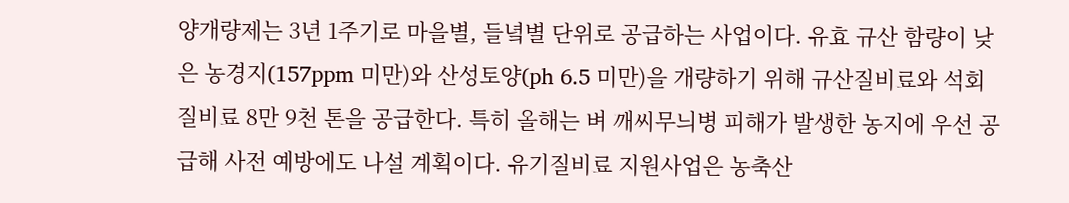양개량제는 3년 1주기로 마을별, 들녘별 단위로 공급하는 사업이다. 유효 규산 함량이 낮은 농경지(157ppm 미만)와 산성토양(ph 6.5 미만)을 개량하기 위해 규산질비료와 석회질비료 8만 9천 톤을 공급한다. 특히 올해는 벼 깨씨무늬병 피해가 발생한 농지에 우선 공급해 사전 예방에도 나설 계획이다. 유기질비료 지원사업은 농축산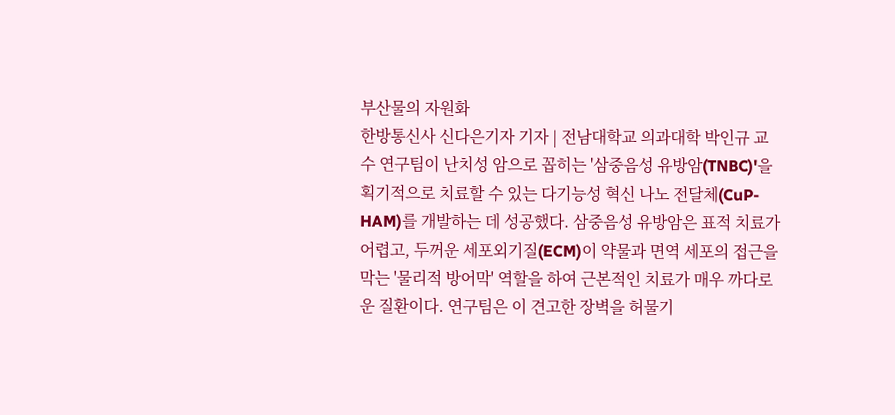부산물의 자원화
한방통신사 신다은기자 기자 | 전남대학교 의과대학 박인규 교수 연구팀이 난치성 암으로 꼽히는 '삼중음성 유방암(TNBC)'을 획기적으로 치료할 수 있는 다기능성 혁신 나노 전달체(CuP-HAM)를 개발하는 데 성공했다. 삼중음성 유방암은 표적 치료가 어렵고, 두꺼운 세포외기질(ECM)이 약물과 면역 세포의 접근을 막는 '물리적 방어막' 역할을 하여 근본적인 치료가 매우 까다로운 질환이다. 연구팀은 이 견고한 장벽을 허물기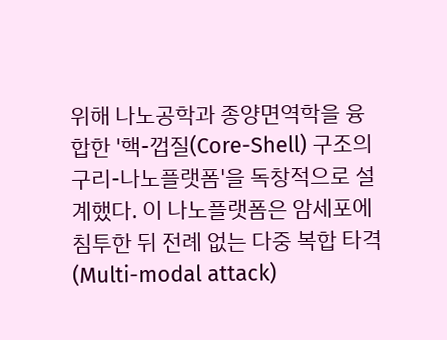위해 나노공학과 종양면역학을 융합한 '핵-껍질(Core-Shell) 구조의 구리-나노플랫폼'을 독창적으로 설계했다. 이 나노플랫폼은 암세포에 침투한 뒤 전례 없는 다중 복합 타격(Multi-modal attack)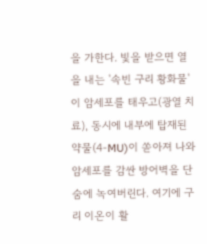을 가한다. 빛을 받으면 열을 내는 '속빈 구리 황화물'이 암세포를 태우고(광열 치료), 동시에 내부에 탑재된 약물(4-MU)이 쏟아져 나와 암세포를 감싼 방어벽을 단숨에 녹여버린다. 여기에 구리 이온이 활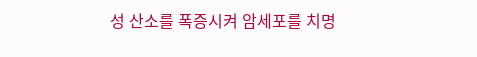성 산소를 폭증시켜 암세포를 치명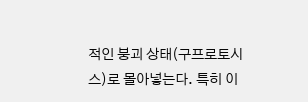적인 붕괴 상태(구프로토시스)로 몰아넣는다. 특히 이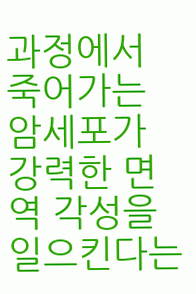과정에서 죽어가는 암세포가 강력한 면역 각성을 일으킨다는